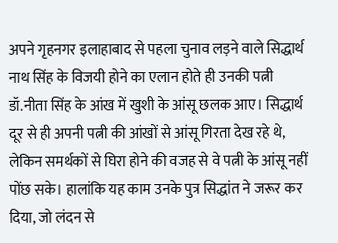अपने गृहनगर इलाहाबाद से पहला चुनाव लड़ने वाले सिद्धार्थ नाथ सिंह के विजयी होने का एलान होते ही उनकी पत्नी डॉ.नीता सिंह के आंख में खुशी के आंसू छलक आए। सिद्धार्थ दूर से ही अपनी पत्नी की आंखों से आंसू गिरता देख रहे थे, लेकिन समर्थकों से घिरा होने की वजह से वे पत्नी के आंसू नहीं पोंछ सके। हालांकि यह काम उनके पुत्र सिद्धांत ने जरूर कर दिया, जो लंदन से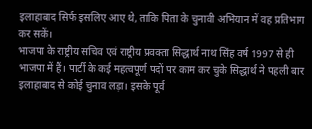इलाहाबाद सिर्फ इसलिए आए थे, ताकि पिता के चुनावी अभियान में वह प्रतिभाग कर सकें।
भाजपा के राष्ट्रीय सचिव एवं राष्ट्रीय प्रवक्ता सिद्धार्थ नाथ सिंह वर्ष 1997 से ही भाजपा में हैं। पार्टी के कई महत्वपूर्ण पदों पर काम कर चुके सिद्धार्थ ने पहली बार इलाहाबाद से कोई चुनाव लड़ा। इसके पूर्व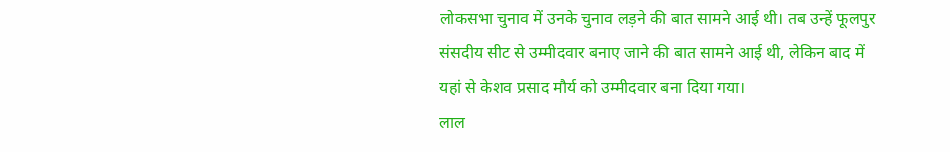लोकसभा चुनाव में उनके चुनाव लड़ने की बात सामने आई थी। तब उन्हें फूलपुर संसदीय सीट से उम्मीदवार बनाए जाने की बात सामने आई थी, लेकिन बाद में यहां से केशव प्रसाद मौर्य को उम्मीदवार बना दिया गया।
लाल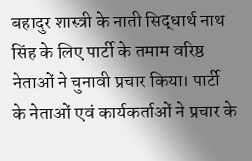बहादुर शास्त्री के नाती सिद्धार्थ नाथ सिंह के लिए पार्टी के तमाम वरिष्ठ नेताओं ने चुनावी प्रचार किया। पार्टी के नेताओं एवं कार्यकर्ताओं ने प्रचार के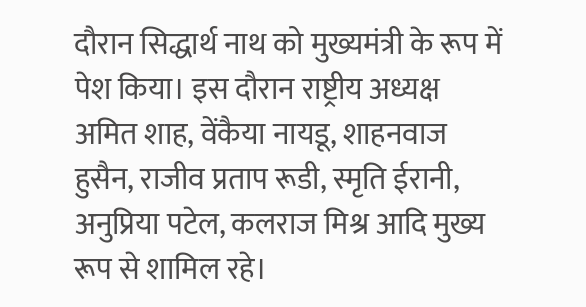दौरान सिद्धार्थ नाथ को मुख्यमंत्री के रूप में पेश किया। इस दौरान राष्ट्रीय अध्यक्ष अमित शाह, वेंकैया नायडू, शाहनवाज हुसैन, राजीव प्रताप रूडी, स्मृति ईरानी, अनुप्रिया पटेल, कलराज मिश्र आदि मुख्य रूप से शामिल रहे।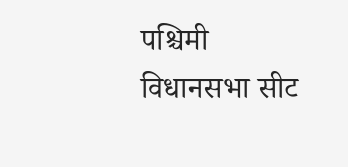पश्चिमी विधानसभा सीट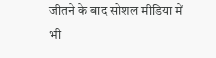जीतने के बाद सोशल मीडिया में भी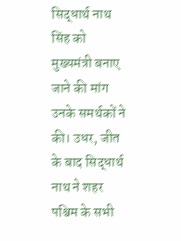सिद्धार्थ नाथ सिंह को मुख्यमंत्री बनाए जाने की मांग उनके समर्थकों ने की। उधर, जीत के बाद सिद्धार्थ नाथ ने शहर पश्चिम के सभी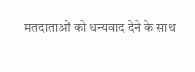मतदाताओं को धन्यवाद देने के साथ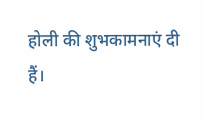होली की शुभकामनाएं दी हैं।